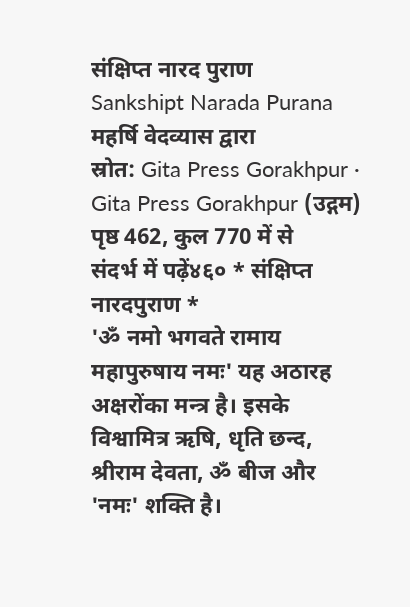संक्षिप्त नारद पुराण
Sankshipt Narada Purana
महर्षि वेदव्यास द्वारा
स्रोत: Gita Press Gorakhpur · Gita Press Gorakhpur (उद्गम)
पृष्ठ 462, कुल 770 में से
संदर्भ में पढ़ें४६० * संक्षिप्त नारदपुराण *
'ॐ नमो भगवते रामाय महापुरुषाय नमः' यह अठारह अक्षरोंका मन्त्र है। इसके विश्वामित्र ऋषि, धृति छन्द, श्रीराम देवता, ॐ बीज और 'नमः' शक्ति है।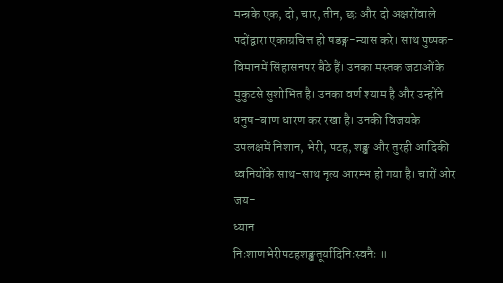मन्त्रके एक, दो, चार, तीन, छः और दो अक्षरोंवाले पदोंद्वारा एकाग्रचित्त हो षडङ्ग-न्यास करे। साथ पुष्पक-विमानमें सिंहासनपर बैठे हैं। उनका मस्तक जटाओंके मुकुटसे सुशोभित है। उनका वर्ण श्याम है और उन्होंने धनुष-बाण धारण कर रखा है। उनकी विजयके उपलक्षमें निशान, भेरी, पटह, शङ्ख और तुरही आदिकी ध्वनियोंके साथ-साथ नृत्य आरम्भ हो गया है। चारों ओर जय-
ध्यान
निःशाणभेरीपटहशङ्खतूर्यादिनिःस्वनैः ॥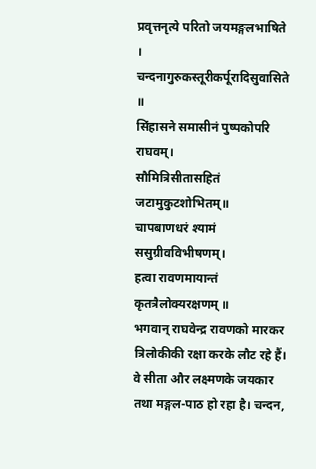प्रवृत्तनृत्ये परितो जयमङ्गलभाषिते ।
चन्दनागुरुकस्तूरीकर्पूरादिसुवासिते ॥
सिंहासने समासीनं पुष्पकोपरि राघवम्।
सौमित्रिसीतासहितं जटामुकुटशोभितम्॥
चापबाणधरं श्यामं ससुग्रीवविभीषणम्।
हत्वा रावणमायान्तं कृतत्रैलोक्यरक्षणम् ॥
भगवान् राघवेन्द्र रावणको मारकर त्रिलोकीकी रक्षा करके लौट रहे हैं। वे सीता और लक्ष्मणके जयकार तथा मङ्गल-पाठ हो रहा है। चन्दन,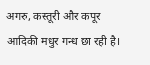अगरु, कस्तूरी और कपूर आदिकी मधुर गन्ध छा रही है।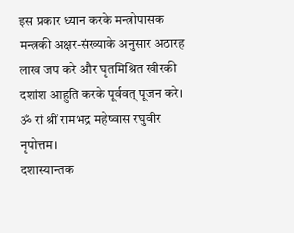इस प्रकार ध्यान करके मन्त्रोपासक मन्त्रकी अक्षर-संख्याके अनुसार अठारह लाख जप करे और घृतमिश्रित खीरकी दशांश आहुति करके पूर्ववत् पूजन करे।
ॐ रां श्रीं रामभद्र महेष्वास रघुवीर नृपोत्तम।
दशास्यान्तक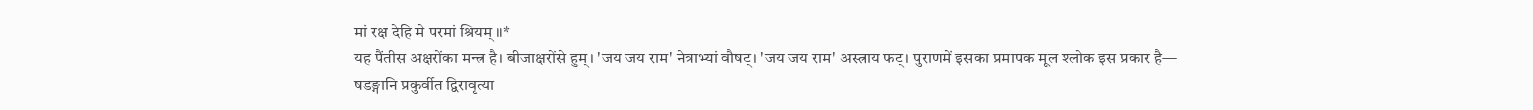मां रक्ष देहि मे परमां श्रियम् ॥*
यह पैंतीस अक्षरोंका मन्त्र है। बीजाक्षरोंसे हुम्। 'जय जय राम' नेत्राभ्यां वौषट्। 'जय जय राम' अस्त्राय फट्। पुराणमें इसका प्रमापक मूल श्लोक इस प्रकार है—
षडङ्गानि प्रकुर्वीत द्विरावृत्या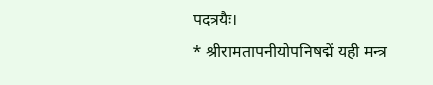पदत्रयैः।
* श्रीरामतापनीयोपनिषद्में यही मन्त्र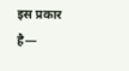इस प्रकार है—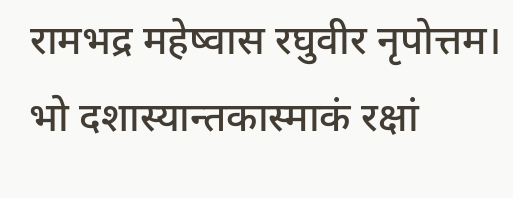रामभद्र महेष्वास रघुवीर नृपोत्तम। भो दशास्यान्तकास्माकं रक्षां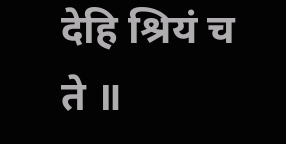देहि श्रियं च ते ॥